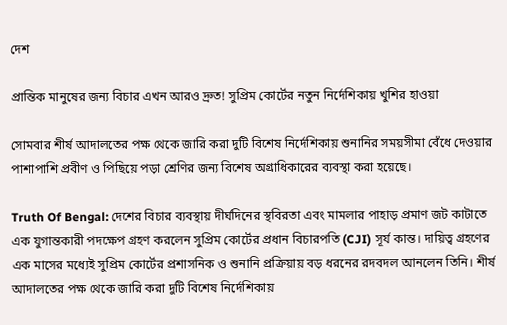দেশ

প্রান্তিক মানুষের জন্য বিচার এখন আরও দ্রুত! সুপ্রিম কোর্টের নতুন নির্দেশিকায় খুশির হাওয়া

সোমবার শীর্ষ আদালতের পক্ষ থেকে জারি করা দুটি বিশেষ নির্দেশিকায় শুনানির সময়সীমা বেঁধে দেওয়ার পাশাপাশি প্রবীণ ও পিছিয়ে পড়া শ্রেণির জন্য বিশেষ অগ্রাধিকারের ব্যবস্থা করা হয়েছে।

Truth Of Bengal: দেশের বিচার ব্যবস্থায় দীর্ঘদিনের স্থবিরতা এবং মামলার পাহাড় প্রমাণ জট কাটাতে এক যুগান্তকারী পদক্ষেপ গ্রহণ করলেন সুপ্রিম কোর্টের প্রধান বিচারপতি (CJI) সূর্য কান্ত। দায়িত্ব গ্রহণের এক মাসের মধ্যেই সুপ্রিম কোর্টের প্রশাসনিক ও শুনানি প্রক্রিয়ায় বড় ধরনের রদবদল আনলেন তিনি। শীর্ষ আদালতের পক্ষ থেকে জারি করা দুটি বিশেষ নির্দেশিকায়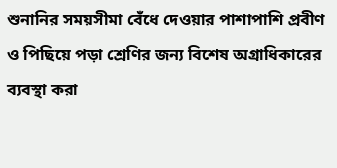শুনানির সময়সীমা বেঁধে দেওয়ার পাশাপাশি প্রবীণ ও পিছিয়ে পড়া শ্রেণির জন্য বিশেষ অগ্রাধিকারের ব্যবস্থা করা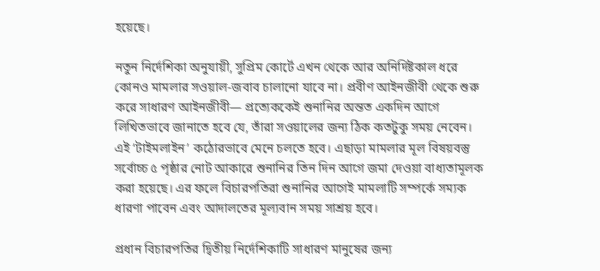হয়েছে।

নতুন নির্দেশিকা অনুযায়ী, সুপ্রিম কোর্টে এখন থেকে আর অনির্দিষ্টকাল ধরে কোনও মামলার সওয়াল-জবাব চালানো যাবে না। প্রবীণ আইনজীবী থেকে শুরু করে সাধারণ আইনজীবী— প্রত্যেককেই শুনানির অন্তত একদিন আগে লিখিতভাবে জানাতে হবে যে, তাঁরা সওয়ালের জন্য ঠিক কতটুকু সময় নেবেন। এই ‘টাইমলাইন’ কঠোরভাবে মেনে চলতে হবে। এছাড়া মামলার মূল বিষয়বস্তু সর্বোচ্চ ৫ পৃষ্ঠার নোট আকারে শুনানির তিন দিন আগে জমা দেওয়া বাধ্যতামূলক করা হয়েছে। এর ফলে বিচারপতিরা শুনানির আগেই মামলাটি সম্পর্কে সম্যক ধারণা পাবেন এবং আদালতের মূল্যবান সময় সাশ্রয় হবে।

প্রধান বিচারপতির দ্বিতীয় নির্দেশিকাটি সাধারণ মানুষের জন্য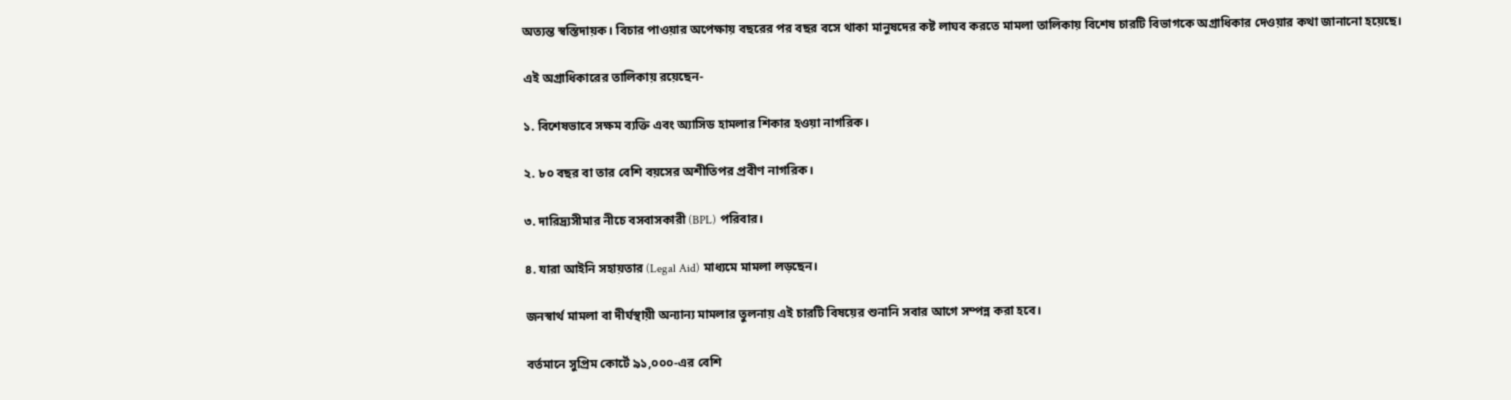অত্যন্ত স্বস্তিদায়ক। বিচার পাওয়ার অপেক্ষায় বছরের পর বছর বসে থাকা মানুষদের কষ্ট লাঘব করতে মামলা তালিকায় বিশেষ চারটি বিভাগকে অগ্রাধিকার দেওয়ার কথা জানানো হয়েছে।

এই অগ্রাধিকারের তালিকায় রয়েছেন-

১. বিশেষভাবে সক্ষম ব্যক্তি এবং অ্যাসিড হামলার শিকার হওয়া নাগরিক।

২. ৮০ বছর বা তার বেশি বয়সের অশীতিপর প্রবীণ নাগরিক।

৩. দারিদ্র্যসীমার নীচে বসবাসকারী (BPL) পরিবার।

৪. যারা আইনি সহায়তার (Legal Aid) মাধ্যমে মামলা লড়ছেন।

জনস্বার্থ মামলা বা দীর্ঘস্থায়ী অন্যান্য মামলার তুলনায় এই চারটি বিষয়ের শুনানি সবার আগে সম্পন্ন করা হবে।

বর্তমানে সুপ্রিম কোর্টে ৯১,০০০-এর বেশি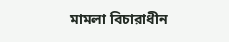মামলা বিচারাধীন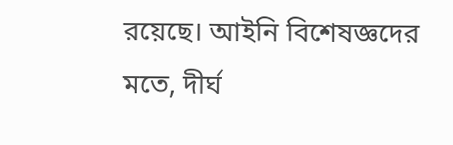রয়েছে। আইনি বিশেষজ্ঞদের মতে, দীর্ঘ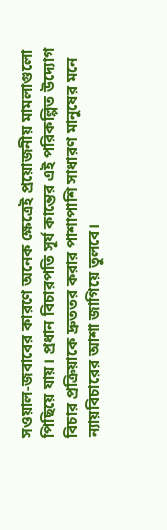সওয়াল-জবাবের কারণে অনেক ক্ষেত্রেই প্রয়োজনীয় মামলাগুলো পিছিয়ে যায়। প্রধান বিচারপতি সূর্য কান্তের এই পরিকল্পিত উদ্যোগ বিচার প্রক্রিয়াকে দ্রুততর করার পাশাপাশি সাধারণ মানুষের মনে ন্যায়বিচারের আশা জাগিয়ে তুলবে।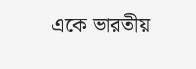একে ভারতীয়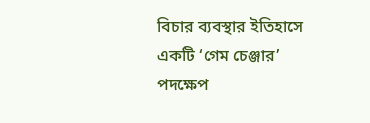বিচার ব্যবস্থার ইতিহাসে একটি ‘গেম চেঞ্জার’ পদক্ষেপ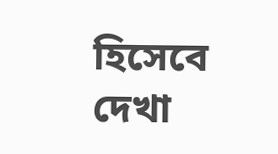হিসেবে দেখা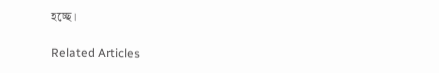হচ্ছে।

Related Articles